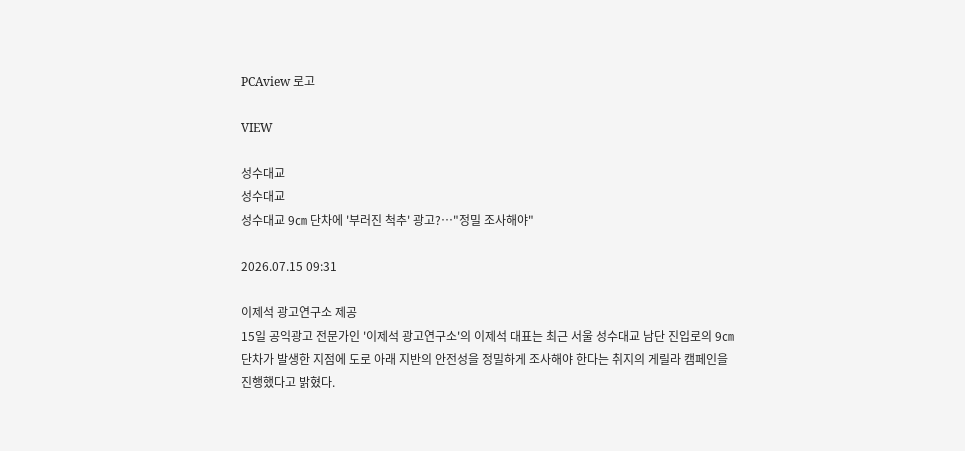PCAview 로고

VIEW

성수대교
성수대교
성수대교 9㎝ 단차에 '부러진 척추' 광고?…"정밀 조사해야"

2026.07.15 09:31

이제석 광고연구소 제공
15일 공익광고 전문가인 '이제석 광고연구소'의 이제석 대표는 최근 서울 성수대교 남단 진입로의 9㎝ 단차가 발생한 지점에 도로 아래 지반의 안전성을 정밀하게 조사해야 한다는 취지의 게릴라 캠페인을 진행했다고 밝혔다.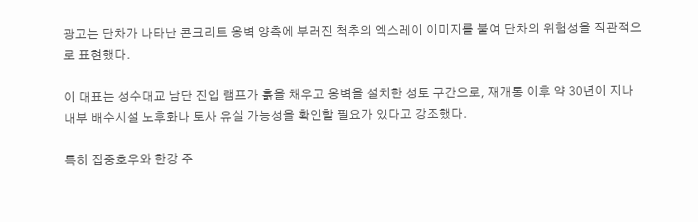광고는 단차가 나타난 콘크리트 옹벽 양측에 부러진 척추의 엑스레이 이미지를 붙여 단차의 위험성을 직관적으로 표현했다.

이 대표는 성수대교 남단 진입 램프가 흙을 채우고 옹벽을 설치한 성토 구간으로, 재개통 이후 약 30년이 지나 내부 배수시설 노후화나 토사 유실 가능성을 확인할 필요가 있다고 강조했다.

특히 집중호우와 한강 주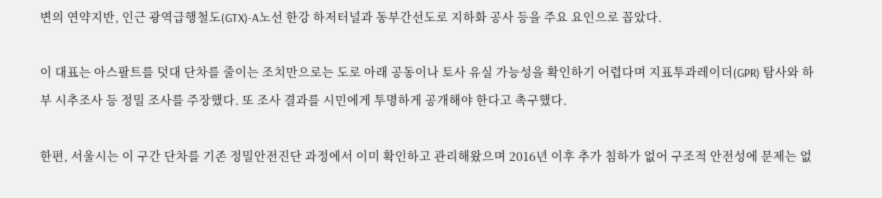변의 연약지반, 인근 광역급행철도(GTX)-A노선 한강 하저터널과 동부간선도로 지하화 공사 등을 주요 요인으로 꼽았다.

이 대표는 아스팔트를 덧대 단차를 줄이는 조치만으로는 도로 아래 공동이나 토사 유실 가능성을 확인하기 어렵다며 지표투과레이더(GPR) 탐사와 하부 시추조사 등 정밀 조사를 주장했다. 또 조사 결과를 시민에게 투명하게 공개해야 한다고 촉구했다.

한편, 서울시는 이 구간 단차를 기존 정밀안전진단 과정에서 이미 확인하고 관리해왔으며 2016년 이후 추가 침하가 없어 구조적 안전성에 문제는 없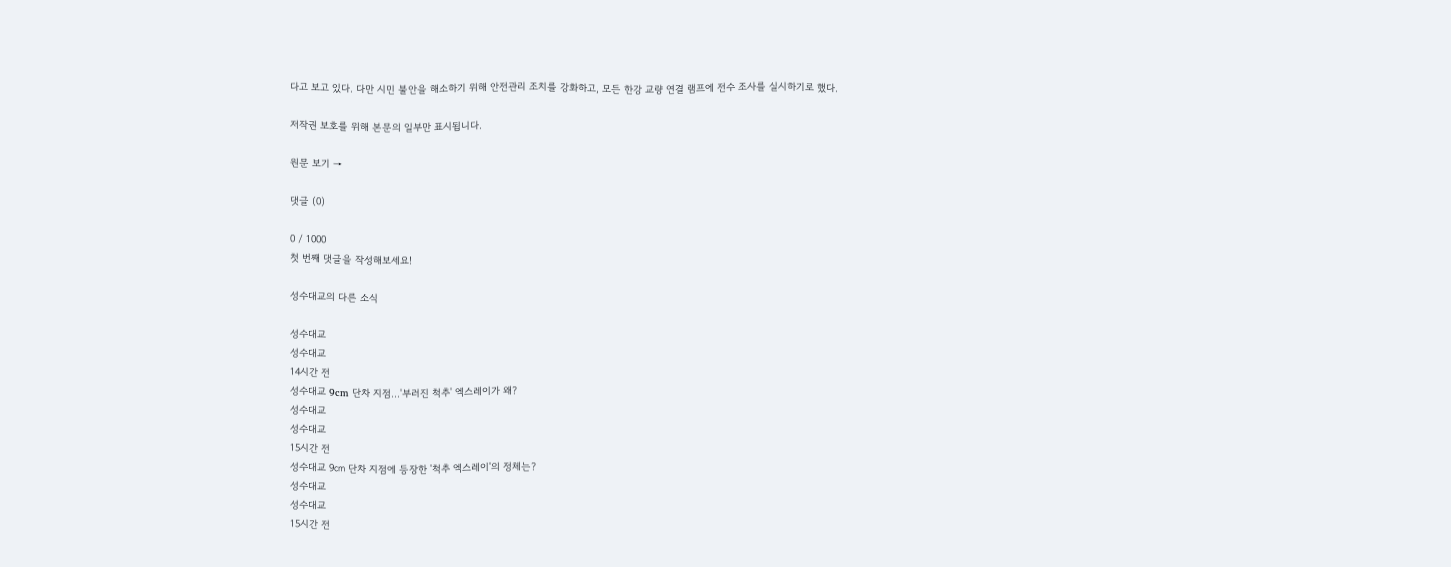다고 보고 있다. 다만 시민 불안을 해소하기 위해 안전관리 조치를 강화하고, 모든 한강 교량 연결 램프에 전수 조사를 실시하기로 했다.

저작권 보호를 위해 본문의 일부만 표시됩니다.

원문 보기 →

댓글 (0)

0 / 1000
첫 번째 댓글을 작성해보세요!

성수대교의 다른 소식

성수대교
성수대교
14시간 전
성수대교 9cm 단차 지점…'부러진 척추' 엑스레이가 왜?
성수대교
성수대교
15시간 전
성수대교 9㎝ 단차 지점에 등장한 '척추 엑스레이'의 정체는?
성수대교
성수대교
15시간 전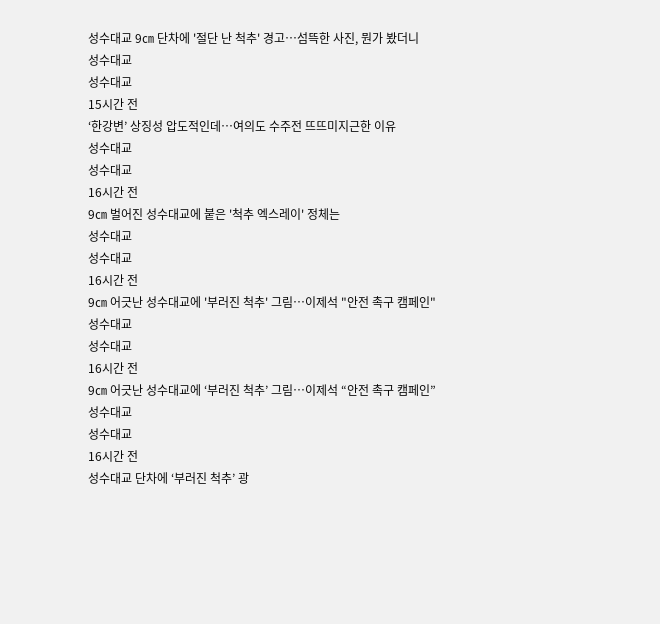성수대교 9㎝ 단차에 '절단 난 척추' 경고…섬뜩한 사진, 뭔가 봤더니
성수대교
성수대교
15시간 전
‘한강변’ 상징성 압도적인데…여의도 수주전 뜨뜨미지근한 이유
성수대교
성수대교
16시간 전
9㎝ 벌어진 성수대교에 붙은 '척추 엑스레이' 정체는
성수대교
성수대교
16시간 전
9㎝ 어긋난 성수대교에 '부러진 척추' 그림…이제석 "안전 촉구 캠페인"
성수대교
성수대교
16시간 전
9㎝ 어긋난 성수대교에 ‘부러진 척추’ 그림…이제석 “안전 촉구 캠페인”
성수대교
성수대교
16시간 전
성수대교 단차에 ‘부러진 척추’ 광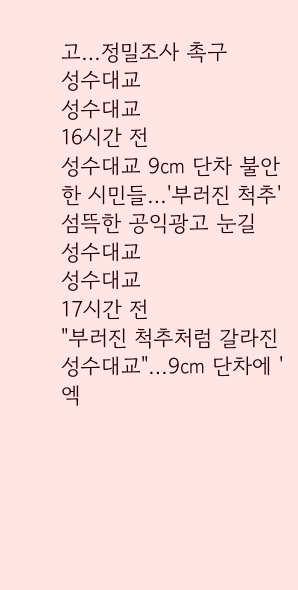고…정밀조사 촉구
성수대교
성수대교
16시간 전
성수대교 9㎝ 단차 불안한 시민들…'부러진 척추' 섬뜩한 공익광고 눈길
성수대교
성수대교
17시간 전
"부러진 척추처럼 갈라진 성수대교"…9㎝ 단차에 '엑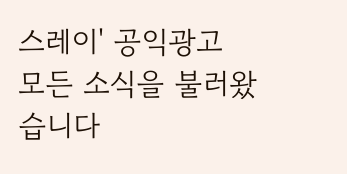스레이' 공익광고
모든 소식을 불러왔습니다